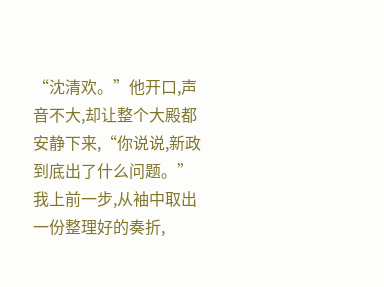“沈清欢。”他开口,声音不大,却让整个大殿都安静下来,“你说说,新政到底出了什么问题。”
我上前一步,从袖中取出一份整理好的奏折,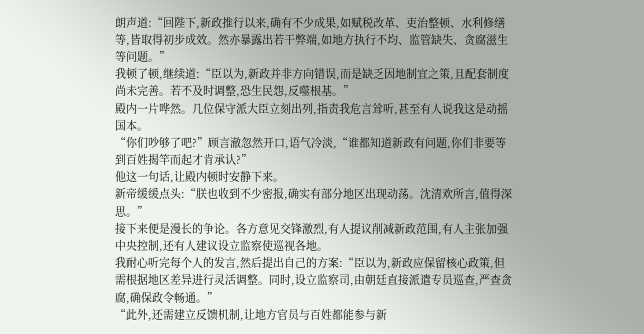朗声道:“回陛下,新政推行以来,确有不少成果,如赋税改革、吏治整顿、水利修缮等,皆取得初步成效。然亦暴露出若干弊端,如地方执行不均、监管缺失、贪腐滋生等问题。”
我顿了顿,继续道:“臣以为,新政并非方向错误,而是缺乏因地制宜之策,且配套制度尚未完善。若不及时调整,恐生民怨,反噬根基。”
殿内一片哗然。几位保守派大臣立刻出列,指责我危言耸听,甚至有人说我这是动摇国本。
“你们吵够了吧?”顾言澈忽然开口,语气冷淡,“谁都知道新政有问题,你们非要等到百姓揭竿而起才肯承认?”
他这一句话,让殿内顿时安静下来。
新帝缓缓点头:“朕也收到不少密报,确实有部分地区出现动荡。沈清欢所言,值得深思。”
接下来便是漫长的争论。各方意见交锋激烈,有人提议削减新政范围,有人主张加强中央控制,还有人建议设立监察使巡视各地。
我耐心听完每个人的发言,然后提出自己的方案:“臣以为,新政应保留核心政策,但需根据地区差异进行灵活调整。同时,设立监察司,由朝廷直接派遣专员巡查,严查贪腐,确保政令畅通。”
“此外,还需建立反馈机制,让地方官员与百姓都能参与新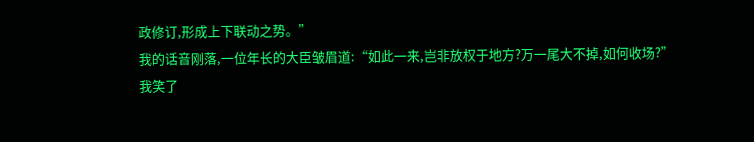政修订,形成上下联动之势。”
我的话音刚落,一位年长的大臣皱眉道:“如此一来,岂非放权于地方?万一尾大不掉,如何收场?”
我笑了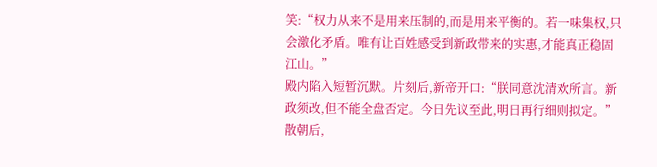笑:“权力从来不是用来压制的,而是用来平衡的。若一味集权,只会激化矛盾。唯有让百姓感受到新政带来的实惠,才能真正稳固江山。”
殿内陷入短暂沉默。片刻后,新帝开口:“朕同意沈清欢所言。新政须改,但不能全盘否定。今日先议至此,明日再行细则拟定。”
散朝后,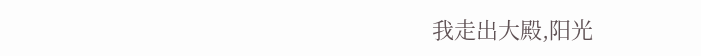我走出大殿,阳光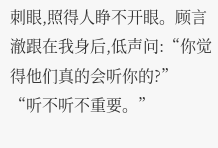刺眼,照得人睁不开眼。顾言澈跟在我身后,低声问:“你觉得他们真的会听你的?”
“听不听不重要。”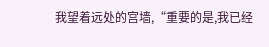我望着远处的宫墙,“重要的是,我已经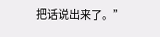把话说出来了。”